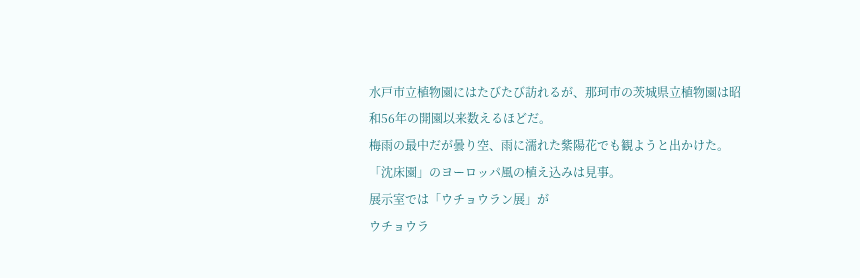水戸市立植物園にはたびたび訪れるが、那珂市の茨城県立植物園は昭和56年の開園以来数えるほどだ。
梅雨の最中だが曇り空、雨に濡れた紫陽花でも観ようと出かけた。
「沈床園」のヨーロッパ風の植え込みは見事。
展示室では「ウチョウラン展」が
ウチョウラ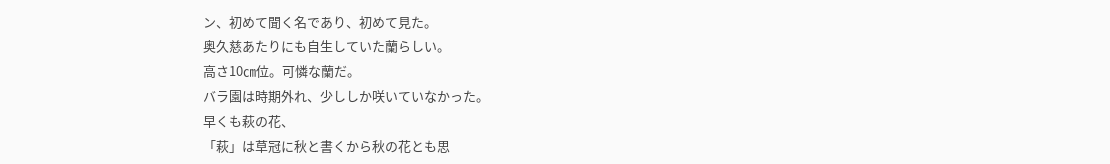ン、初めて聞く名であり、初めて見た。
奥久慈あたりにも自生していた蘭らしい。
高さ10㎝位。可憐な蘭だ。
バラ園は時期外れ、少ししか咲いていなかった。
早くも萩の花、
「萩」は草冠に秋と書くから秋の花とも思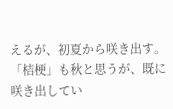えるが、初夏から咲き出す。
「桔梗」も秋と思うが、既に咲き出してい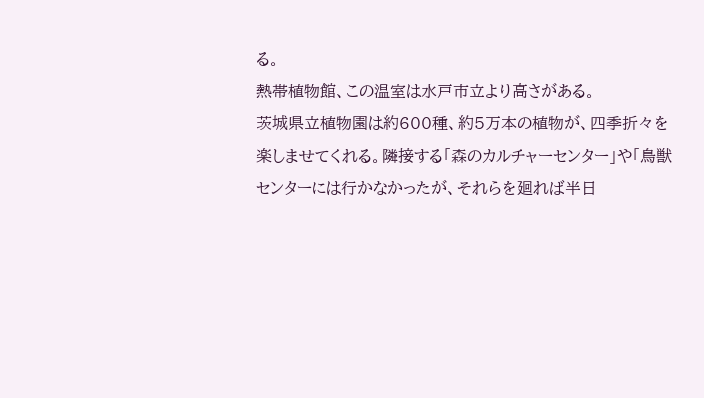る。
熱帯植物館、この温室は水戸市立より高さがある。
茨城県立植物園は約600種、約5万本の植物が、四季折々を楽しませてくれる。隣接する「森のカルチャーセンター」や「鳥獣センターには行かなかったが、それらを廻れば半日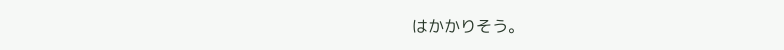はかかりそう。